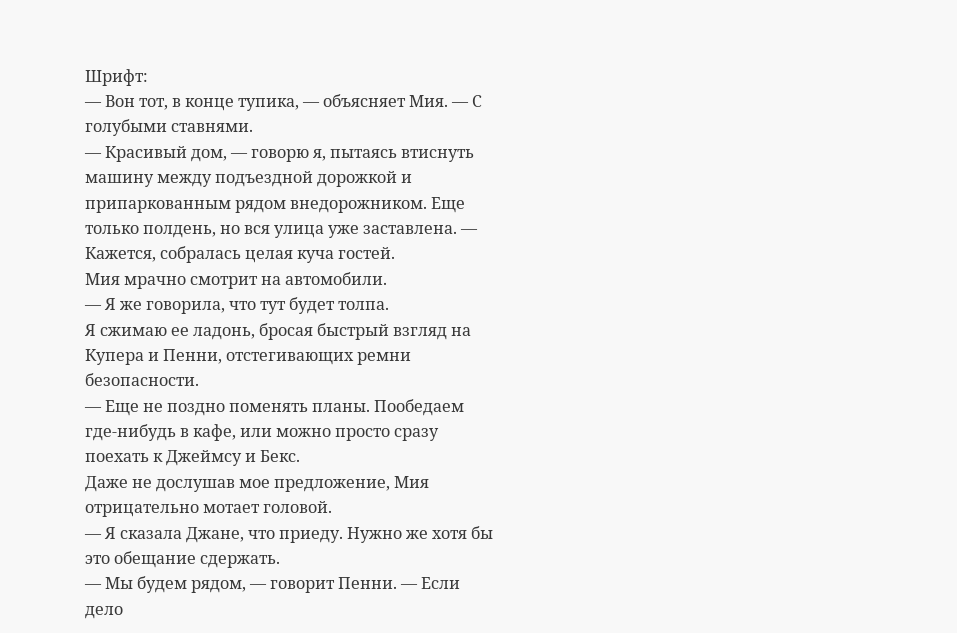Шрифт:
— Вон тот, в конце тупика, — объясняет Мия. — С голубыми ставнями.
— Красивый дом, — говорю я, пытаясь втиснуть машину между подъездной дорожкой и припаркованным рядом внедорожником. Еще только полдень, но вся улица уже заставлена. — Кажется, собралась целая куча гостей.
Мия мрачно смотрит на автомобили.
— Я же говорила, что тут будет толпа.
Я сжимаю ее ладонь, бросая быстрый взгляд на Купера и Пенни, отстегивающих ремни безопасности.
— Еще не поздно поменять планы. Пообедаем где-нибудь в кафе, или можно просто сразу поехать к Джеймсу и Бекс.
Даже не дослушав мое предложение, Мия отрицательно мотает головой.
— Я сказала Джане, что приеду. Нужно же хотя бы это обещание сдержать.
— Мы будем рядом, — говорит Пенни. — Если дело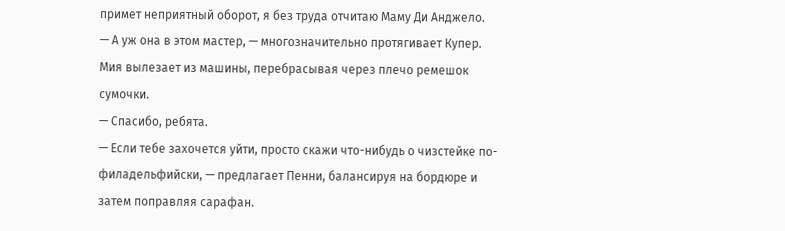примет неприятный оборот, я без труда отчитаю Маму Ди Анджело.
— А уж она в этом мастер, — многозначительно протягивает Купер.
Мия вылезает из машины, перебрасывая через плечо ремешок сумочки.
— Спасибо, ребята.
— Если тебе захочется уйти, просто скажи что-нибудь о чизстейке по-филадельфийски, — предлагает Пенни, балансируя на бордюре и затем поправляя сарафан.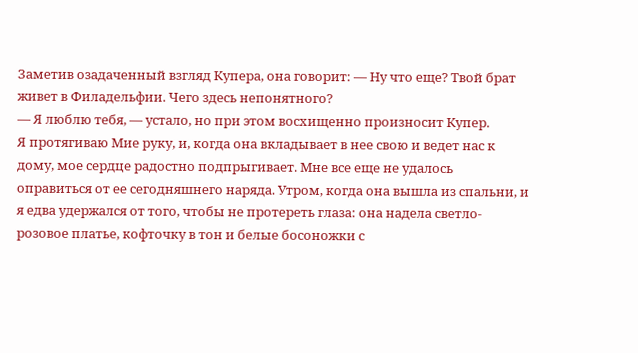Заметив озадаченный взгляд Купера, она говорит: — Ну что еще? Твой брат живет в Филадельфии. Чего здесь непонятного?
— Я люблю тебя, — устало, но при этом восхищенно произносит Купер.
Я протягиваю Мие руку, и, когда она вкладывает в нее свою и ведет нас к дому, мое сердце радостно подпрыгивает. Мне все еще не удалось оправиться от ее сегодняшнего наряда. Утром, когда она вышла из спальни, и я едва удержался от того, чтобы не протереть глаза: она надела светло-розовое платье, кофточку в тон и белые босоножки с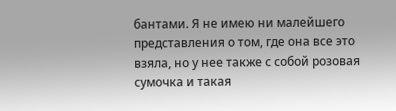бантами. Я не имею ни малейшего представления о том, где она все это взяла, но у нее также с собой розовая сумочка и такая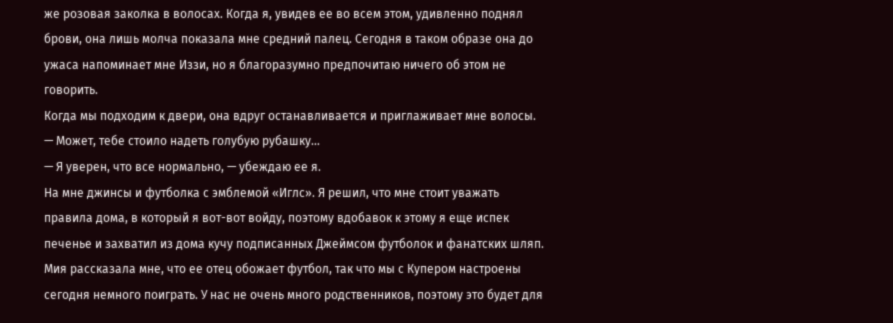же розовая заколка в волосах. Когда я, увидев ее во всем этом, удивленно поднял брови, она лишь молча показала мне средний палец. Сегодня в таком образе она до ужаса напоминает мне Иззи, но я благоразумно предпочитаю ничего об этом не говорить.
Когда мы подходим к двери, она вдруг останавливается и приглаживает мне волосы.
— Может, тебе стоило надеть голубую рубашку…
— Я уверен, что все нормально, — убеждаю ее я.
На мне джинсы и футболка с эмблемой «Иглс». Я решил, что мне стоит уважать правила дома, в который я вот-вот войду, поэтому вдобавок к этому я еще испек печенье и захватил из дома кучу подписанных Джеймсом футболок и фанатских шляп. Мия рассказала мне, что ее отец обожает футбол, так что мы с Купером настроены сегодня немного поиграть. У нас не очень много родственников, поэтому это будет для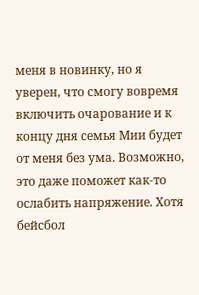меня в новинку, но я уверен, что смогу вовремя включить очарование и к концу дня семья Мии будет от меня без ума. Возможно, это даже поможет как-то ослабить напряжение. Хотя бейсбол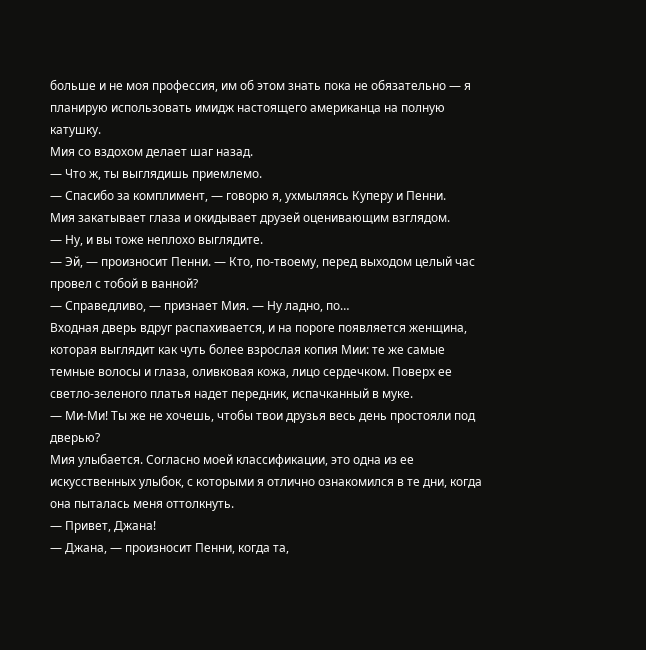больше и не моя профессия, им об этом знать пока не обязательно — я планирую использовать имидж настоящего американца на полную катушку.
Мия со вздохом делает шаг назад.
— Что ж, ты выглядишь приемлемо.
— Спасибо за комплимент, — говорю я, ухмыляясь Куперу и Пенни.
Мия закатывает глаза и окидывает друзей оценивающим взглядом.
— Ну, и вы тоже неплохо выглядите.
— Эй, — произносит Пенни. — Кто, по-твоему, перед выходом целый час провел с тобой в ванной?
— Справедливо, — признает Мия. — Ну ладно, по…
Входная дверь вдруг распахивается, и на пороге появляется женщина, которая выглядит как чуть более взрослая копия Мии: те же самые темные волосы и глаза, оливковая кожа, лицо сердечком. Поверх ее светло-зеленого платья надет передник, испачканный в муке.
— Ми-Ми! Ты же не хочешь, чтобы твои друзья весь день простояли под дверью?
Мия улыбается. Согласно моей классификации, это одна из ее искусственных улыбок, с которыми я отлично ознакомился в те дни, когда она пыталась меня оттолкнуть.
— Привет, Джана!
— Джана, — произносит Пенни, когда та,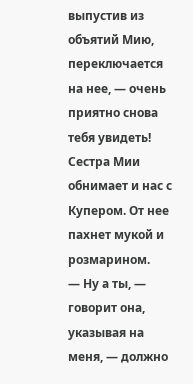выпустив из объятий Мию, переключается на нее, — очень приятно снова тебя увидеть!
Сестра Мии обнимает и нас с Купером. От нее пахнет мукой и розмарином.
— Ну а ты, — говорит она, указывая на меня, — должно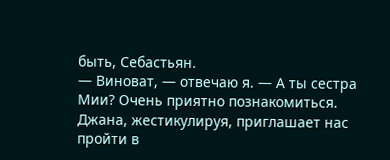быть, Себастьян.
— Виноват, — отвечаю я. — А ты сестра Мии? Очень приятно познакомиться.
Джана, жестикулируя, приглашает нас пройти в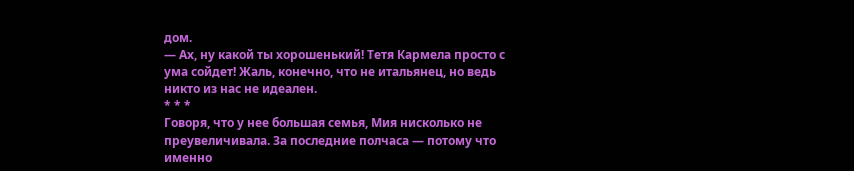дом.
— Ах, ну какой ты хорошенький! Тетя Кармела просто с ума сойдет! Жаль, конечно, что не итальянец, но ведь никто из нас не идеален.
* * *
Говоря, что у нее большая семья, Мия нисколько не преувеличивала. За последние полчаса — потому что именно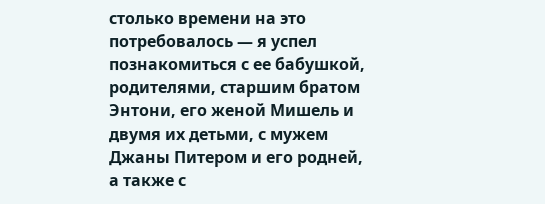столько времени на это потребовалось — я успел познакомиться с ее бабушкой, родителями, старшим братом Энтони, его женой Мишель и двумя их детьми, с мужем Джаны Питером и его родней, а также с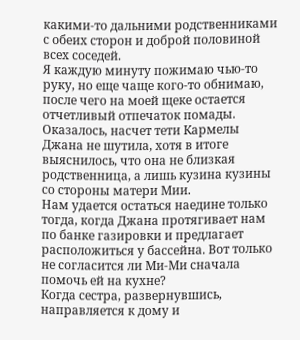какими-то дальними родственниками с обеих сторон и доброй половиной всех соседей.
Я каждую минуту пожимаю чью-то руку, но еще чаще кого-то обнимаю, после чего на моей щеке остается отчетливый отпечаток помады. Оказалось, насчет тети Кармелы Джана не шутила, хотя в итоге выяснилось, что она не близкая родственница, а лишь кузина кузины со стороны матери Мии.
Нам удается остаться наедине только тогда, когда Джана протягивает нам по банке газировки и предлагает расположиться у бассейна. Вот только не согласится ли Ми-Ми сначала помочь ей на кухне?
Когда сестра, развернувшись, направляется к дому и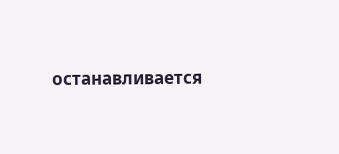останавливается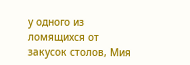у одного из ломящихся от закусок столов, Мия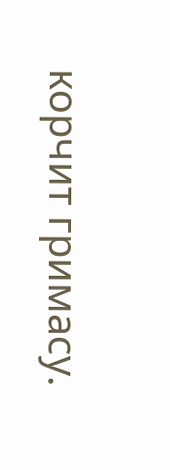корчит гримасу.